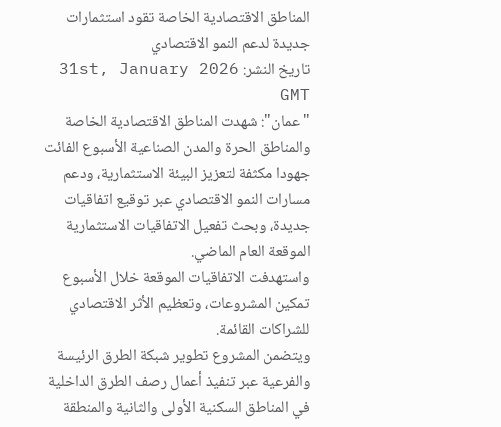المناطق الاقتصادية الخاصة تقود استثمارات جديدة لدعم النمو الاقتصادي
تاريخ النشر: 31st, January 2026 GMT
"عمان": شهدت المناطق الاقتصادية الخاصة والمناطق الحرة والمدن الصناعية الأسبوع الفائت جهودا مكثفة لتعزيز البيئة الاستثمارية، ودعم مسارات النمو الاقتصادي عبر توقيع اتفاقيات جديدة، وبحث تفعيل الاتفاقيات الاستثمارية الموقعة العام الماضي.
واستهدفت الاتفاقيات الموقعة خلال الأسبوع تمكين المشروعات، وتعظيم الأثر الاقتصادي للشراكات القائمة.
ويتضمن المشروع تطوير شبكة الطرق الرئيسة والفرعية عبر تنفيذ أعمال رصف الطرق الداخلية في المناطق السكنية الأولى والثانية والمنطقة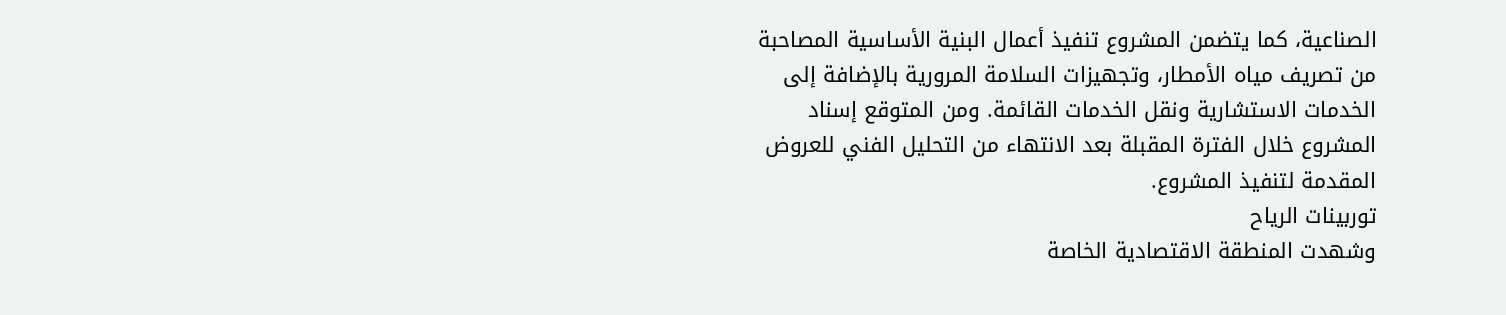الصناعية، كما يتضمن المشروع تنفيذ أعمال البنية الأساسية المصاحبة من تصريف مياه الأمطار، وتجهيزات السلامة المرورية بالإضافة إلى الخدمات الاستشارية ونقل الخدمات القائمة. ومن المتوقع إسناد المشروع خلال الفترة المقبلة بعد الانتهاء من التحليل الفني للعروض المقدمة لتنفيذ المشروع.
توربينات الرياح
وشهدت المنطقة الاقتصادية الخاصة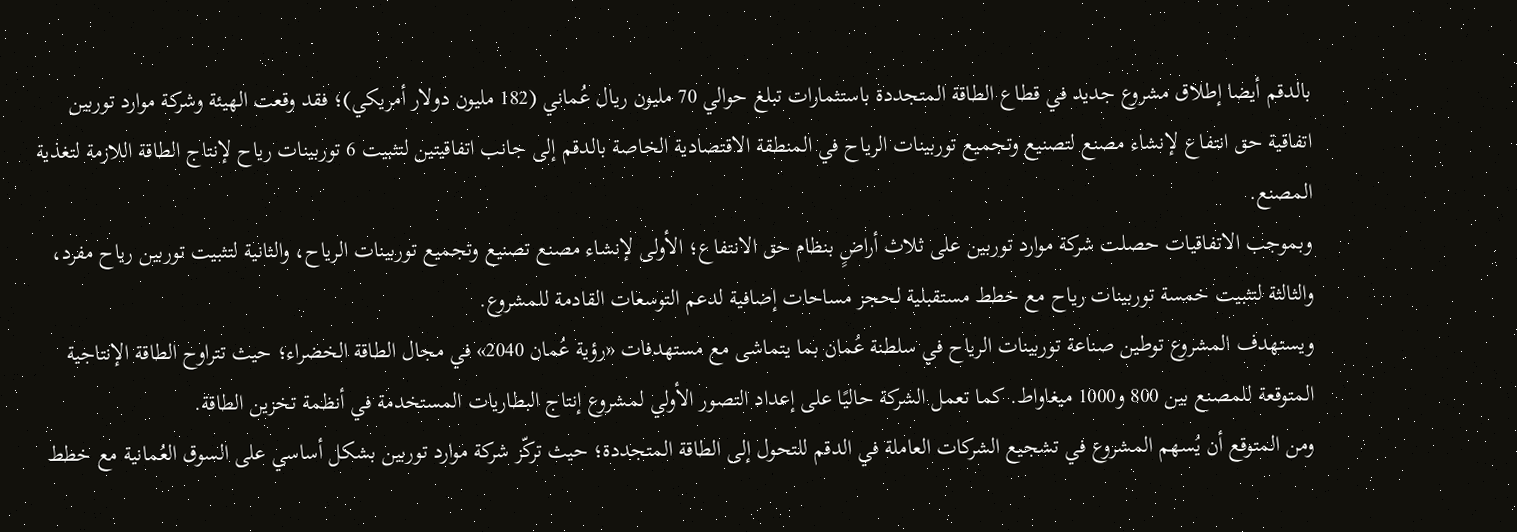بالدقم أيضا إطلاق مشروع جديد في قطاع الطاقة المتجددة باستثمارات تبلغ حوالي 70 مليون ريال عُماني (182 مليون دولار أمريكي)؛ فقد وقعت الهيئة وشركة موارد توربين اتفاقية حق انتفاع لإنشاء مصنع لتصنيع وتجميع توربينات الرياح في المنطقة الاقتصادية الخاصة بالدقم إلى جانب اتفاقيتين لتثبيت 6 توربينات رياح لإنتاج الطاقة اللازمة لتغذية المصنع.
وبموجب الاتفاقيات حصلت شركة موارد توربين على ثلاث أراضٍ بنظام حق الانتفاع؛ الأولى لإنشاء مصنع تصنيع وتجميع توربينات الرياح، والثانية لتثبيت توربين رياح مفرد، والثالثة لتثبيت خمسة توربينات رياح مع خطط مستقبلية لحجز مساحات إضافية لدعم التوسعات القادمة للمشروع.
ويستهدف المشروع توطين صناعة توربينات الرياح في سلطنة عُمان بما يتماشى مع مستهدفات «رؤية عُمان 2040» في مجال الطاقة الخضراء؛ حيث تتراوح الطاقة الإنتاجية المتوقعة للمصنع بين 800 و1000 ميغاواط. كما تعمل الشركة حاليًا على إعداد التصور الأولي لمشروع إنتاج البطاريات المستخدمة في أنظمة تخزين الطاقة.
ومن المتوقع أن يُسهم المشروع في تشجيع الشركات العاملة في الدقم للتحول إلى الطاقة المتجددة؛ حيث تركّز شركة موارد توربين بشكل أساسي على السوق العُمانية مع خطط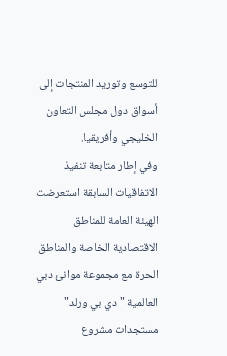للتوسع وتوريد المنتجات إلى أسواق دول مجلس التعاون الخليجي وأفريقيا.
وفي إطار متابعة تنفيذ الاتفاقيات السابقة استعرضت الهيئة العامة للمناطق الاقتصادية الخاصة والمناطق الحرة مع مجموعة موانئ دبي العالمية "دي بي ورلد" مستجدات مشروع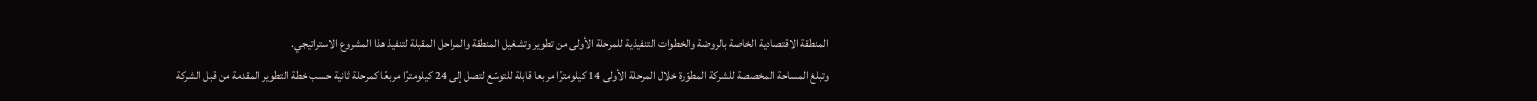المنطقة الاقتصادية الخاصة بالروضة والخطوات التنفيذية للمرحلة الأولى من تطوير وتشغيل المنطقة والمراحل المقبلة لتنفيذ هذا المشروع الاستراتيجي.
وتبلغ المساحة المخصصة للشركة المطوّرة خلال المرحلة الأولى 14 كيلومترًا مربعا قابلة للتوسّع لتصل إلى 24 كيلومترًا مربعًا كمرحلة ثانية حسب خطة التطوير المقدمة من قبل الشركة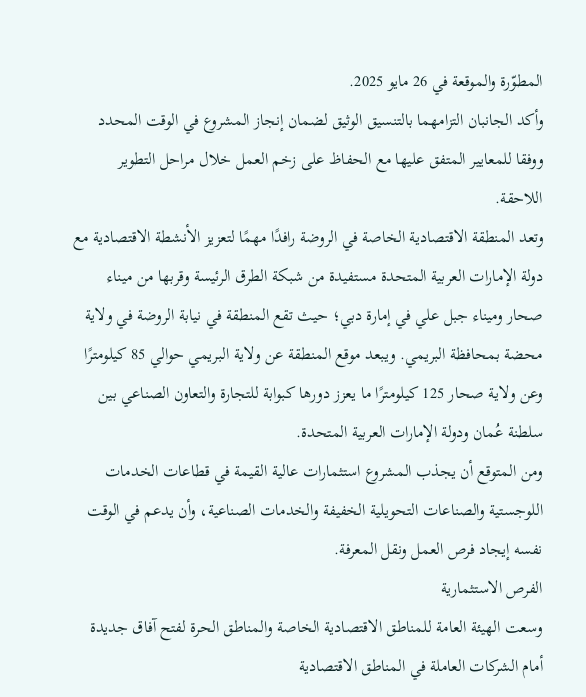المطوّرة والموقعة في 26 مايو 2025.
وأكد الجانبان التزامهما بالتنسيق الوثيق لضمان إنجاز المشروع في الوقت المحدد ووفقا للمعايير المتفق عليها مع الحفاظ على زخم العمل خلال مراحل التطوير اللاحقة.
وتعد المنطقة الاقتصادية الخاصة في الروضة رافدًا مهمًا لتعزيز الأنشطة الاقتصادية مع دولة الإمارات العربية المتحدة مستفيدة من شبكة الطرق الرئيسة وقربها من ميناء صحار وميناء جبل علي في إمارة دبي؛ حيث تقع المنطقة في نيابة الروضة في ولاية محضة بمحافظة البريمي. ويبعد موقع المنطقة عن ولاية البريمي حوالي 85 كيلومترًا وعن ولاية صحار 125 كيلومترًا ما يعزز دورها كبوابة للتجارة والتعاون الصناعي بين سلطنة عُمان ودولة الإمارات العربية المتحدة.
ومن المتوقع أن يجذب المشروع استثمارات عالية القيمة في قطاعات الخدمات اللوجستية والصناعات التحويلية الخفيفة والخدمات الصناعية، وأن يدعم في الوقت نفسه إيجاد فرص العمل ونقل المعرفة.
الفرص الاستثمارية
وسعت الهيئة العامة للمناطق الاقتصادية الخاصة والمناطق الحرة لفتح آفاق جديدة أمام الشركات العاملة في المناطق الاقتصادية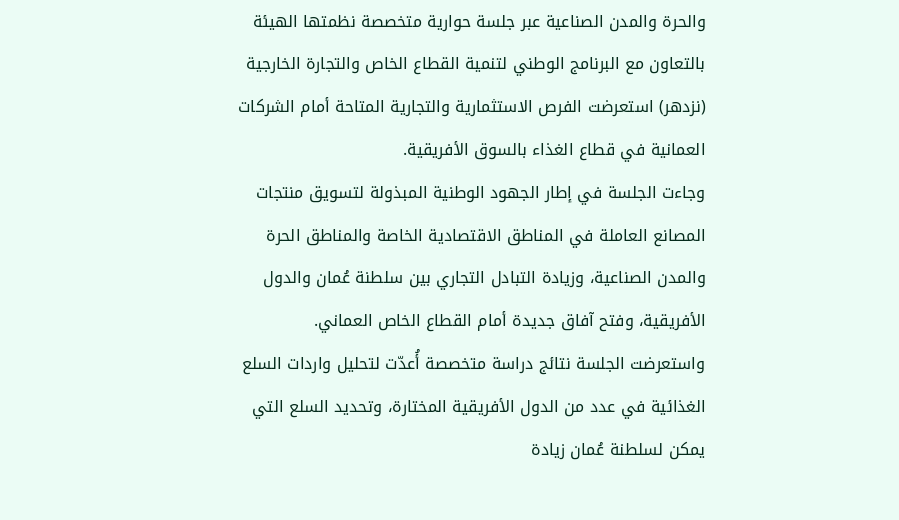والحرة والمدن الصناعية عبر جلسة حوارية متخصصة نظمتها الهيئة بالتعاون مع البرنامج الوطني لتنمية القطاع الخاص والتجارة الخارجية (نزدهر) استعرضت الفرص الاستثمارية والتجارية المتاحة أمام الشركات العمانية في قطاع الغذاء بالسوق الأفريقية.
وجاءت الجلسة في إطار الجهود الوطنية المبذولة لتسويق منتجات المصانع العاملة في المناطق الاقتصادية الخاصة والمناطق الحرة والمدن الصناعية، وزيادة التبادل التجاري بين سلطنة عُمان والدول الأفريقية، وفتح آفاق جديدة أمام القطاع الخاص العماني.
واستعرضت الجلسة نتائج دراسة متخصصة أُعدّت لتحليل واردات السلع الغذائية في عدد من الدول الأفريقية المختارة، وتحديد السلع التي يمكن لسلطنة عُمان زيادة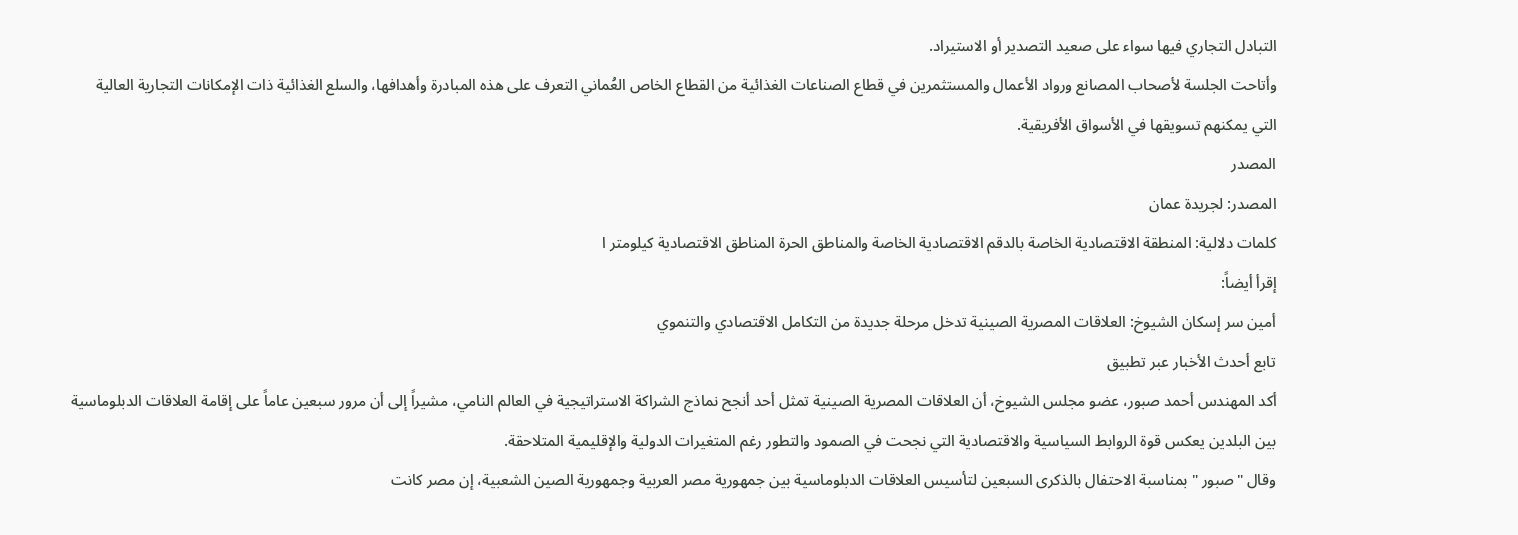التبادل التجاري فيها سواء على صعيد التصدير أو الاستيراد.
وأتاحت الجلسة لأصحاب المصانع ورواد الأعمال والمستثمرين في قطاع الصناعات الغذائية من القطاع الخاص العُماني التعرف على هذه المبادرة وأهدافها، والسلع الغذائية ذات الإمكانات التجارية العالية التي يمكنهم تسويقها في الأسواق الأفريقية.
المصدر
المصدر: لجريدة عمان
كلمات دلالية: المنطقة الاقتصادیة الخاصة بالدقم الاقتصادیة الخاصة والمناطق الحرة المناطق الاقتصادیة کیلومتر ا
إقرأ أيضاً:
أمين سر إسكان الشيوخ: العلاقات المصرية الصينية تدخل مرحلة جديدة من التكامل الاقتصادي والتنموي
تابع أحدث الأخبار عبر تطبيق
أكد المهندس أحمد صبور، عضو مجلس الشيوخ، أن العلاقات المصرية الصينية تمثل أحد أنجح نماذج الشراكة الاستراتيجية في العالم النامي، مشيراً إلى أن مرور سبعين عاماً على إقامة العلاقات الدبلوماسية بين البلدين يعكس قوة الروابط السياسية والاقتصادية التي نجحت في الصمود والتطور رغم المتغيرات الدولية والإقليمية المتلاحقة.
وقال "صبور " بمناسبة الاحتفال بالذكرى السبعين لتأسيس العلاقات الدبلوماسية بين جمهورية مصر العربية وجمهورية الصين الشعبية، إن مصر كانت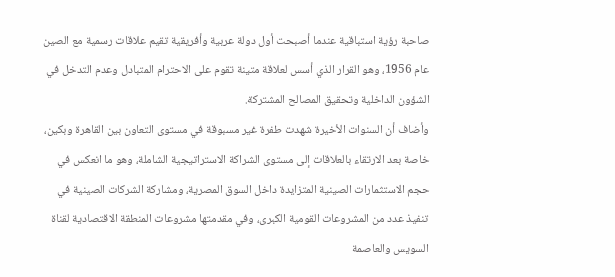صاحبة رؤية استباقية عندما أصبحت أول دولة عربية وأفريقية تقيم علاقات رسمية مع الصين عام 1956، وهو القرار الذي أسس لعلاقة متينة تقوم على الاحترام المتبادل وعدم التدخل في الشؤون الداخلية وتحقيق المصالح المشتركة.
وأضاف أن السنوات الأخيرة شهدت طفرة غير مسبوقة في مستوى التعاون بين القاهرة وبكين، خاصة بعد الارتقاء بالعلاقات إلى مستوى الشراكة الاستراتيجية الشاملة، وهو ما انعكس في حجم الاستثمارات الصينية المتزايدة داخل السوق المصرية، ومشاركة الشركات الصينية في تنفيذ عدد من المشروعات القومية الكبرى، وفي مقدمتها مشروعات المنطقة الاقتصادية لقناة السويس والعاصمة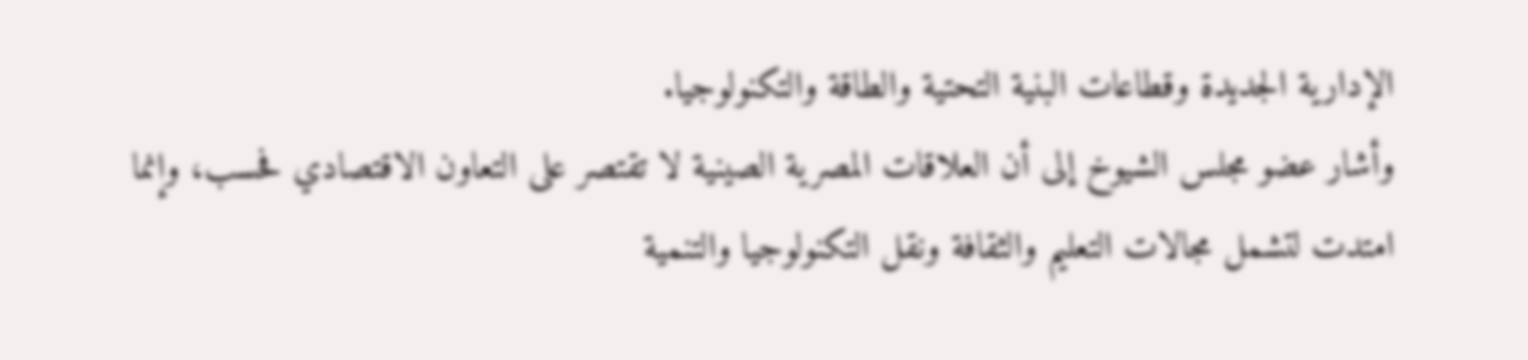الإدارية الجديدة وقطاعات البنية التحتية والطاقة والتكنولوجيا.
وأشار عضو مجلس الشيوخ إلى أن العلاقات المصرية الصينية لا تقتصر على التعاون الاقتصادي فحسب، وإنما امتدت لتشمل مجالات التعليم والثقافة ونقل التكنولوجيا والتنمية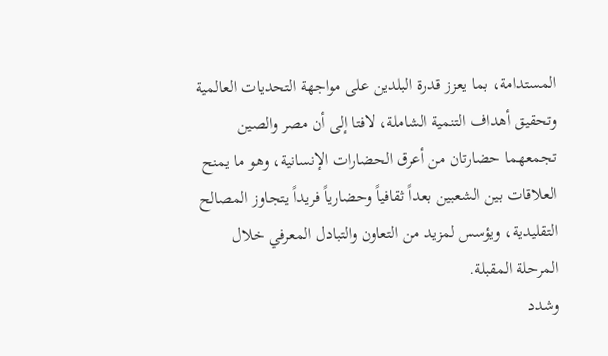المستدامة، بما يعزز قدرة البلدين على مواجهة التحديات العالمية وتحقيق أهداف التنمية الشاملة، لافتا إلى أن مصر والصين تجمعهما حضارتان من أعرق الحضارات الإنسانية، وهو ما يمنح العلاقات بين الشعبين بعداً ثقافياً وحضارياً فريداً يتجاوز المصالح التقليدية، ويؤسس لمزيد من التعاون والتبادل المعرفي خلال المرحلة المقبلة.
وشدد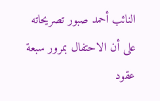النائب أحمد صبور تصريحاته على أن الاحتفال بمرور سبعة عقود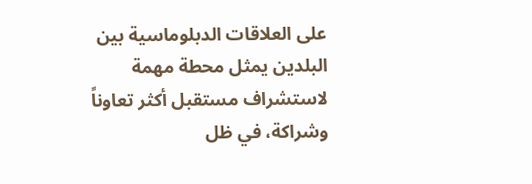على العلاقات الدبلوماسية بين البلدين يمثل محطة مهمة لاستشراف مستقبل أكثر تعاوناً وشراكة، في ظل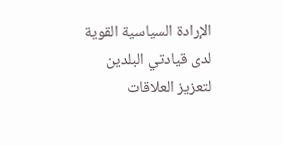الإرادة السياسية القوية لدى قيادتي البلدين لتعزيز العلاقات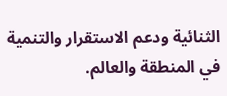الثنائية ودعم الاستقرار والتنمية في المنطقة والعالم.